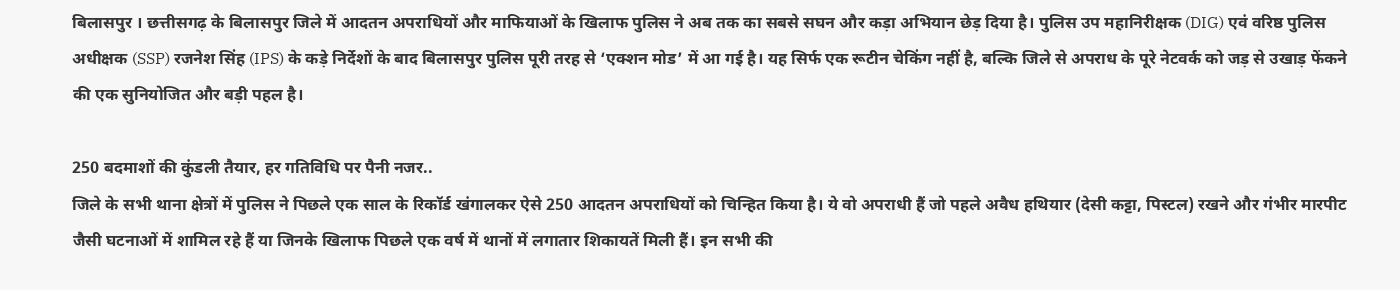बिलासपुर । छत्तीसगढ़ के बिलासपुर जिले में आदतन अपराधियों और माफियाओं के खिलाफ पुलिस ने अब तक का सबसे सघन और कड़ा अभियान छेड़ दिया है। पुलिस उप महानिरीक्षक (DIG) एवं वरिष्ठ पुलिस अधीक्षक (SSP) रजनेश सिंह (IPS) के कड़े निर्देशों के बाद बिलासपुर पुलिस पूरी तरह से ‘एक्शन मोड’ में आ गई है। यह सिर्फ एक रूटीन चेकिंग नहीं है, बल्कि जिले से अपराध के पूरे नेटवर्क को जड़ से उखाड़ फेंकने की एक सुनियोजित और बड़ी पहल है।

250 बदमाशों की कुंडली तैयार, हर गतिविधि पर पैनी नजर..
जिले के सभी थाना क्षेत्रों में पुलिस ने पिछले एक साल के रिकॉर्ड खंगालकर ऐसे 250 आदतन अपराधियों को चिन्हित किया है। ये वो अपराधी हैं जो पहले अवैध हथियार (देसी कट्टा, पिस्टल) रखने और गंभीर मारपीट जैसी घटनाओं में शामिल रहे हैं या जिनके खिलाफ पिछले एक वर्ष में थानों में लगातार शिकायतें मिली हैं। इन सभी की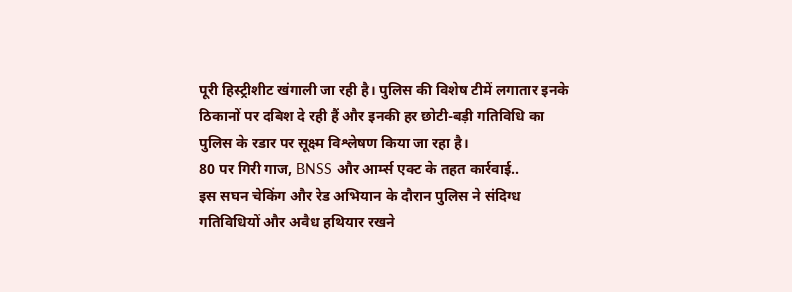पूरी हिस्ट्रीशीट खंगाली जा रही है। पुलिस की विशेष टीमें लगातार इनके ठिकानों पर दबिश दे रही हैं और इनकी हर छोटी-बड़ी गतिविधि का पुलिस के रडार पर सूक्ष्म विश्लेषण किया जा रहा है।
80 पर गिरी गाज, BNSS और आर्म्स एक्ट के तहत कार्रवाई..
इस सघन चेकिंग और रेड अभियान के दौरान पुलिस ने संदिग्ध गतिविधियों और अवैध हथियार रखने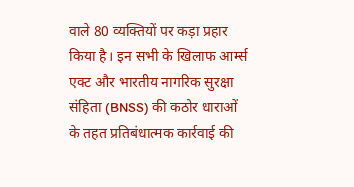वाले 80 व्यक्तियों पर कड़ा प्रहार किया है। इन सभी के खिलाफ आर्म्स एक्ट और भारतीय नागरिक सुरक्षा संहिता (BNSS) की कठोर धाराओं के तहत प्रतिबंधात्मक कार्रवाई की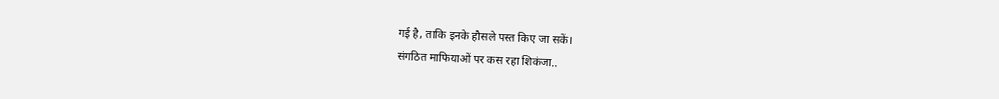गई है, ताकि इनके हौसले पस्त किए जा सकें।
संगठित माफियाओं पर कस रहा शिकंजा..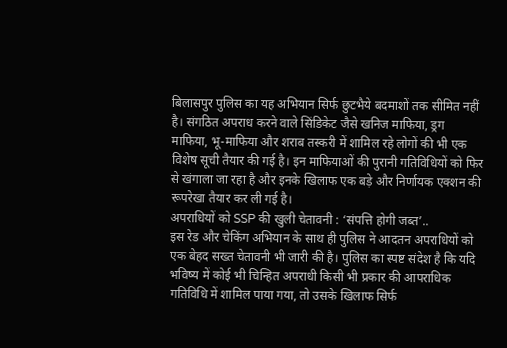बिलासपुर पुलिस का यह अभियान सिर्फ छुटभैये बदमाशों तक सीमित नहीं है। संगठित अपराध करने वाले सिंडिकेट जैसे खनिज माफिया, ड्रग माफिया, भू-माफिया और शराब तस्करी में शामिल रहे लोगों की भी एक विशेष सूची तैयार की गई है। इन माफियाओं की पुरानी गतिविधियों को फिर से खंगाला जा रहा है और इनके खिलाफ एक बड़े और निर्णायक एक्शन की रूपरेखा तैयार कर ली गई है।
अपराधियों को SSP की खुली चेतावनी : ‘संपत्ति होगी जब्त’..
इस रेड और चेकिंग अभियान के साथ ही पुलिस ने आदतन अपराधियों को एक बेहद सख्त चेतावनी भी जारी की है। पुलिस का स्पष्ट संदेश है कि यदि भविष्य में कोई भी चिन्हित अपराधी किसी भी प्रकार की आपराधिक गतिविधि में शामिल पाया गया, तो उसके खिलाफ सिर्फ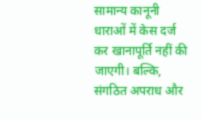सामान्य कानूनी धाराओं में केस दर्ज कर खानापूर्ति नहीं की जाएगी। बल्कि, संगठित अपराध और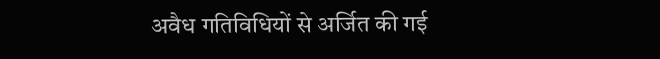अवैध गतिविधियों से अर्जित की गई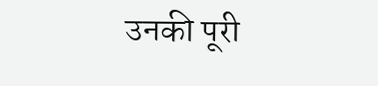उनकी पूरी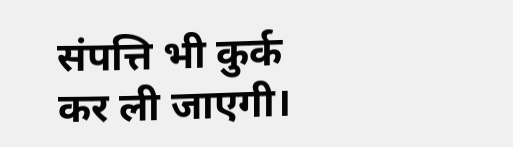संपत्ति भी कुर्क कर ली जाएगी।